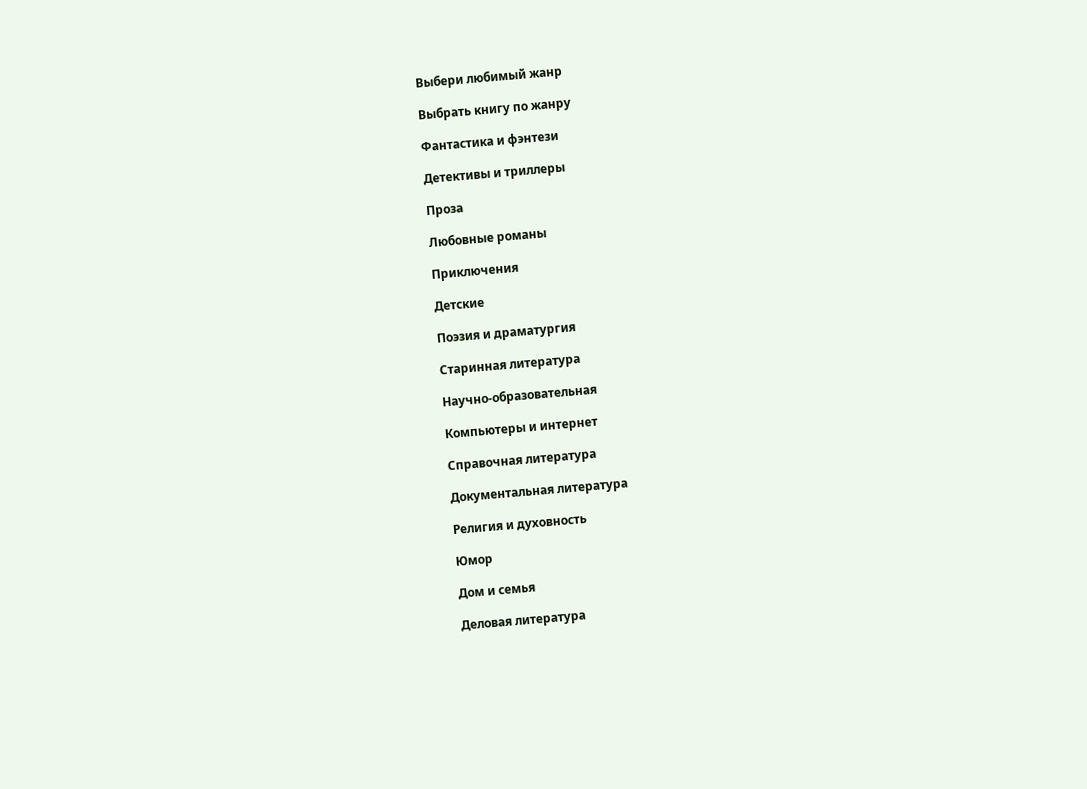Выбери любимый жанр

Выбрать книгу по жанру

Фантастика и фэнтези

Детективы и триллеры

Проза

Любовные романы

Приключения

Детские

Поэзия и драматургия

Старинная литература

Научно-образовательная

Компьютеры и интернет

Справочная литература

Документальная литература

Религия и духовность

Юмор

Дом и семья

Деловая литература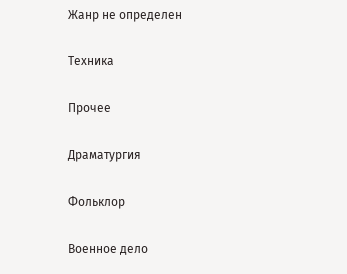Жанр не определен

Техника

Прочее

Драматургия

Фольклор

Военное дело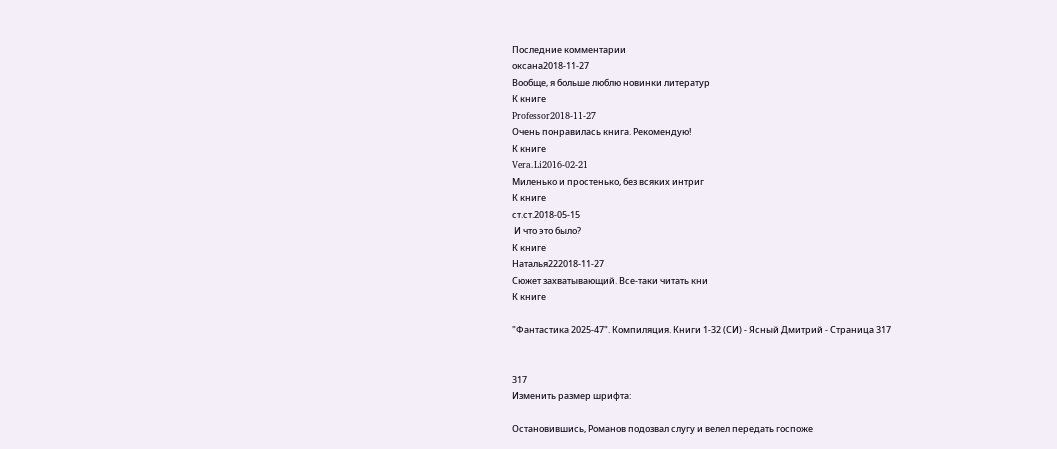Последние комментарии
оксана2018-11-27
Вообще, я больше люблю новинки литератур
К книге
Professor2018-11-27
Очень понравилась книга. Рекомендую!
К книге
Vera.Li2016-02-21
Миленько и простенько, без всяких интриг
К книге
ст.ст.2018-05-15
 И что это было?
К книге
Наталья222018-11-27
Сюжет захватывающий. Все-таки читать кни
К книге

"Фантастика 2025-47". Компиляция. Книги 1-32 (СИ) - Ясный Дмитрий - Страница 317


317
Изменить размер шрифта:

Остановившись, Романов подозвал слугу и велел передать госпоже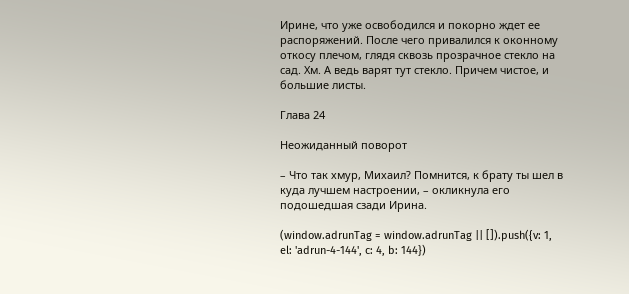Ирине, что уже освободился и покорно ждет ее распоряжений. После чего привалился к оконному откосу плечом, глядя сквозь прозрачное стекло на сад. Хм. А ведь варят тут стекло. Причем чистое, и большие листы.

Глава 24

Неожиданный поворот

– Что так хмур, Михаил? Помнится, к брату ты шел в куда лучшем настроении, – окликнула его подошедшая сзади Ирина.

(window.adrunTag = window.adrunTag || []).push({v: 1, el: 'adrun-4-144', c: 4, b: 144})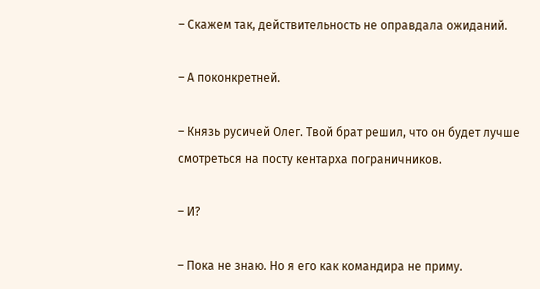– Скажем так, действительность не оправдала ожиданий.

– А поконкретней.

– Князь русичей Олег. Твой брат решил, что он будет лучше смотреться на посту кентарха пограничников.

– И?

– Пока не знаю. Но я его как командира не приму.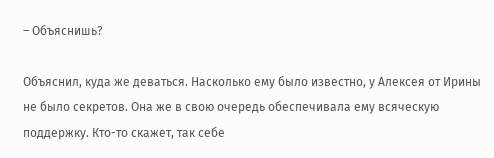– Объяснишь?

Объяснил, куда же деваться. Насколько ему было известно, у Алексея от Ирины не было секретов. Она же в свою очередь обеспечивала ему всяческую поддержку. Кто-то скажет, так себе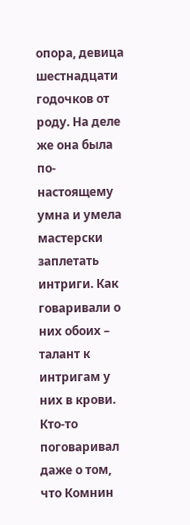опора, девица шестнадцати годочков от роду. На деле же она была по-настоящему умна и умела мастерски заплетать интриги. Как говаривали о них обоих – талант к интригам у них в крови. Кто-то поговаривал даже о том, что Комнин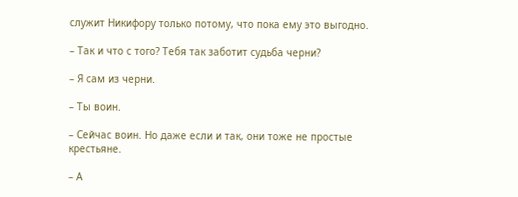служит Никифору только потому, что пока ему это выгодно.

– Так и что с того? Тебя так заботит судьба черни?

– Я сам из черни.

– Ты воин.

– Сейчас воин. Но даже если и так, они тоже не простые крестьяне.

– А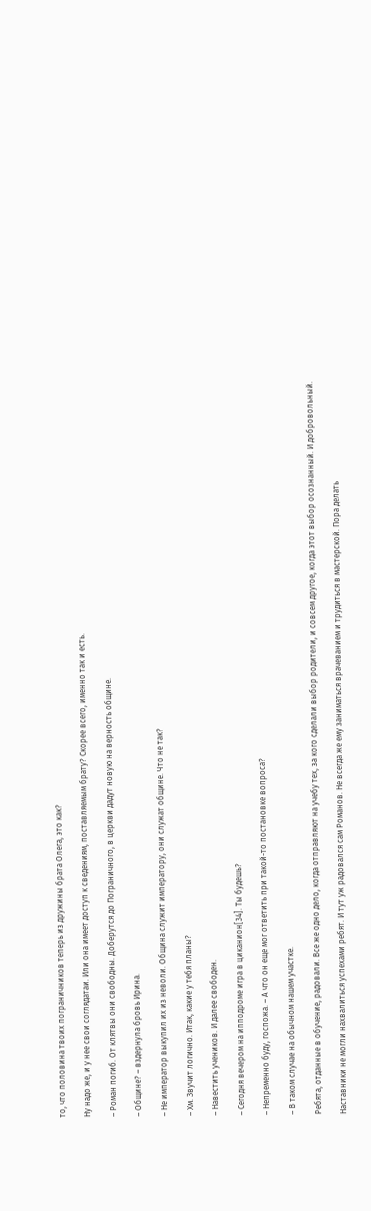то, что половина твоих пограничников теперь из дружины брата Олега, это как?

Ну надо же, и у нее свои соглядатаи. Или она имеет доступ к сведениям, поставляемым брату? Скорее всего, именно так и есть.

– Роман погиб. От клятвы они свободны. Доберутся до Пограничного, в церкви дадут новую на верность общине.

– Общине? – вздернула бровь Ирина.

– Не император выкупил их из неволи. Община служит императору, они служат общине. Что не так?

– Хм. Звучит логично. Итак, какие у тебя планы?

– Навестить учеников. И далее свободен.

– Сегодня вечером на ипподроме игра в циканион[34]. Ты будешь?

– Непременно буду, госпожа. – А что он еще мог ответить при такой-то постановке вопроса?

– В таком случае на обычном нашем участке.

Ребята, отданные в обучение, радовали. Все же одно дело, когда отправляют на учебу тех, за кого сделали выбор родители, и совсем другое, когда этот выбор осознанный. И добровольный.

Наставники не могли нахвалиться успехами ребят. И тут уж радовался сам Романов. Не всегда же ему заниматься врачеванием и трудиться в мастерской. Пора делать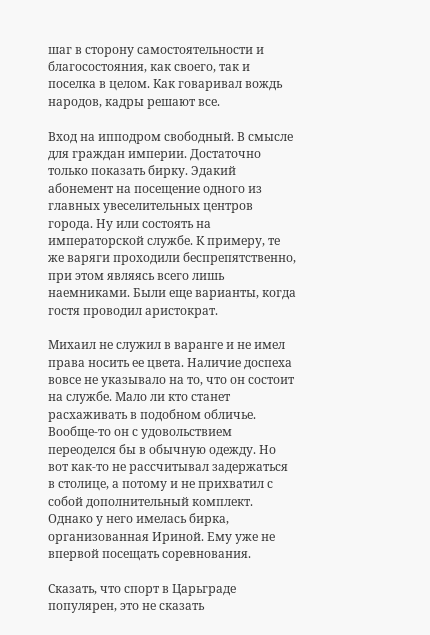шаг в сторону самостоятельности и благосостояния, как своего, так и поселка в целом. Как говаривал вождь народов, кадры решают все.

Вход на ипподром свободный. В смысле для граждан империи. Достаточно только показать бирку. Эдакий абонемент на посещение одного из главных увеселительных центров города. Ну или состоять на императорской службе. К примеру, те же варяги проходили беспрепятственно, при этом являясь всего лишь наемниками. Были еще варианты, когда гостя проводил аристократ.

Михаил не служил в варанге и не имел права носить ее цвета. Наличие доспеха вовсе не указывало на то, что он состоит на службе. Мало ли кто станет расхаживать в подобном обличье. Вообще-то он с удовольствием переоделся бы в обычную одежду. Но вот как-то не рассчитывал задержаться в столице, а потому и не прихватил с собой дополнительный комплект. Однако у него имелась бирка, организованная Ириной. Ему уже не впервой посещать соревнования.

Сказать, что спорт в Царьграде популярен, это не сказать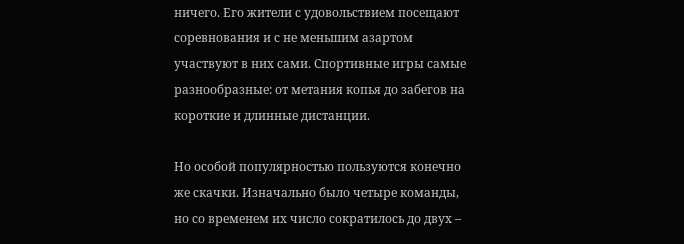ничего. Его жители с удовольствием посещают соревнования и с не меньшим азартом участвуют в них сами. Спортивные игры самые разнообразные: от метания копья до забегов на короткие и длинные дистанции.

Но особой популярностью пользуются конечно же скачки. Изначально было четыре команды, но со временем их число сократилось до двух –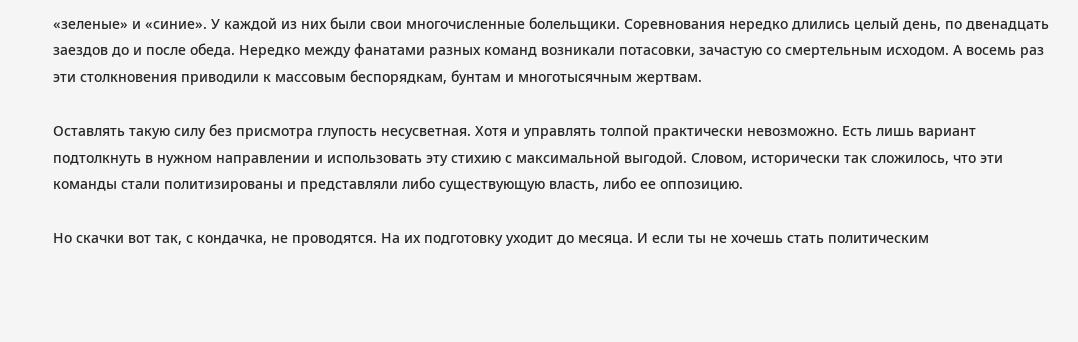«зеленые» и «синие». У каждой из них были свои многочисленные болельщики. Соревнования нередко длились целый день, по двенадцать заездов до и после обеда. Нередко между фанатами разных команд возникали потасовки, зачастую со смертельным исходом. А восемь раз эти столкновения приводили к массовым беспорядкам, бунтам и многотысячным жертвам.

Оставлять такую силу без присмотра глупость несусветная. Хотя и управлять толпой практически невозможно. Есть лишь вариант подтолкнуть в нужном направлении и использовать эту стихию с максимальной выгодой. Словом, исторически так сложилось, что эти команды стали политизированы и представляли либо существующую власть, либо ее оппозицию.

Но скачки вот так, с кондачка, не проводятся. На их подготовку уходит до месяца. И если ты не хочешь стать политическим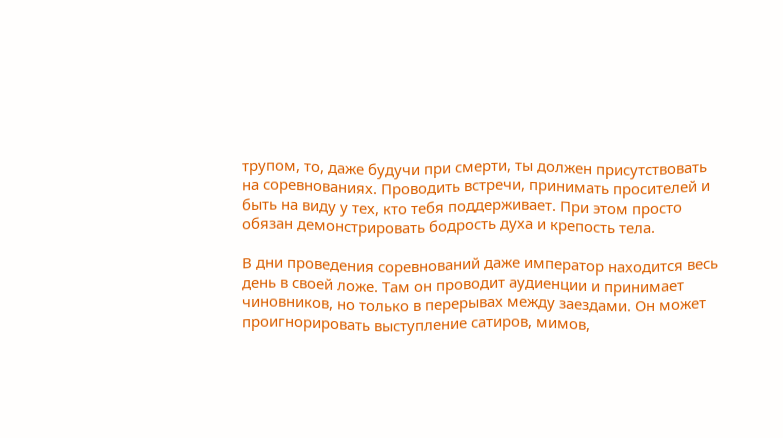трупом, то, даже будучи при смерти, ты должен присутствовать на соревнованиях. Проводить встречи, принимать просителей и быть на виду у тех, кто тебя поддерживает. При этом просто обязан демонстрировать бодрость духа и крепость тела.

В дни проведения соревнований даже император находится весь день в своей ложе. Там он проводит аудиенции и принимает чиновников, но только в перерывах между заездами. Он может проигнорировать выступление сатиров, мимов,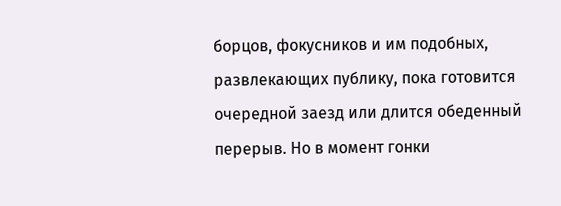борцов, фокусников и им подобных, развлекающих публику, пока готовится очередной заезд или длится обеденный перерыв. Но в момент гонки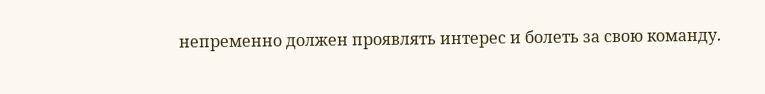непременно должен проявлять интерес и болеть за свою команду.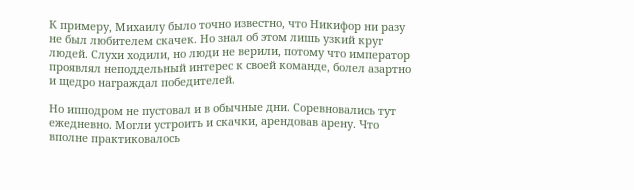К примеру, Михаилу было точно известно, что Никифор ни разу не был любителем скачек. Но знал об этом лишь узкий круг людей. Слухи ходили, но люди не верили, потому что император проявлял неподдельный интерес к своей команде, болел азартно и щедро награждал победителей.

Но ипподром не пустовал и в обычные дни. Соревновались тут ежедневно. Могли устроить и скачки, арендовав арену. Что вполне практиковалось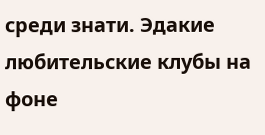среди знати. Эдакие любительские клубы на фоне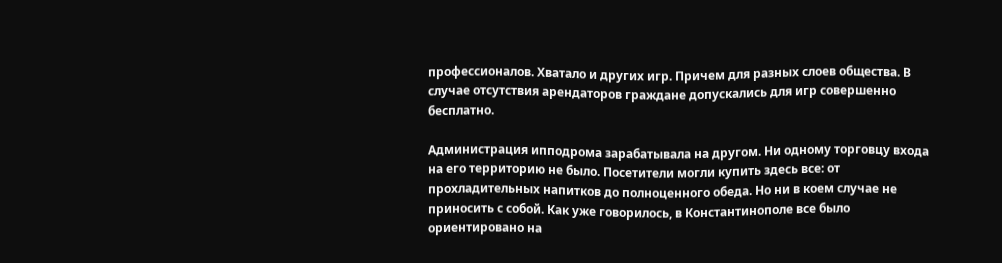профессионалов. Хватало и других игр. Причем для разных слоев общества. В случае отсутствия арендаторов граждане допускались для игр совершенно бесплатно.

Администрация ипподрома зарабатывала на другом. Ни одному торговцу входа на его территорию не было. Посетители могли купить здесь все: от прохладительных напитков до полноценного обеда. Но ни в коем случае не приносить с собой. Как уже говорилось, в Константинополе все было ориентировано на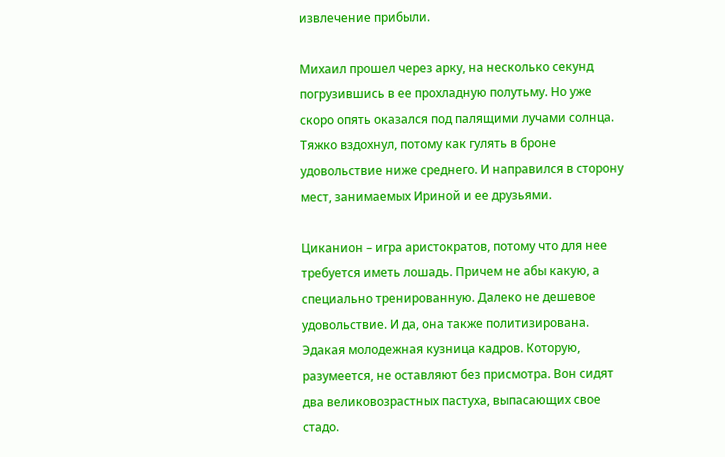извлечение прибыли.

Михаил прошел через арку, на несколько секунд погрузившись в ее прохладную полутьму. Но уже скоро опять оказался под палящими лучами солнца. Тяжко вздохнул, потому как гулять в броне удовольствие ниже среднего. И направился в сторону мест, занимаемых Ириной и ее друзьями.

Циканион – игра аристократов, потому что для нее требуется иметь лошадь. Причем не абы какую, а специально тренированную. Далеко не дешевое удовольствие. И да, она также политизирована. Эдакая молодежная кузница кадров. Которую, разумеется, не оставляют без присмотра. Вон сидят два великовозрастных пастуха, выпасающих свое стадо.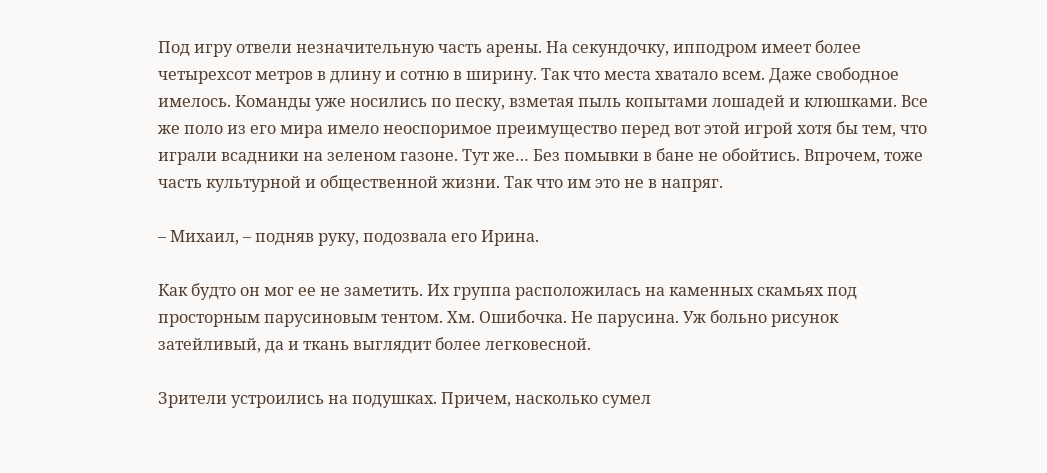Под игру отвели незначительную часть арены. На секундочку, ипподром имеет более четырехсот метров в длину и сотню в ширину. Так что места хватало всем. Даже свободное имелось. Команды уже носились по песку, взметая пыль копытами лошадей и клюшками. Все же поло из его мира имело неоспоримое преимущество перед вот этой игрой хотя бы тем, что играли всадники на зеленом газоне. Тут же… Без помывки в бане не обойтись. Впрочем, тоже часть культурной и общественной жизни. Так что им это не в напряг.

– Михаил, – подняв руку, подозвала его Ирина.

Как будто он мог ее не заметить. Их группа расположилась на каменных скамьях под просторным парусиновым тентом. Хм. Ошибочка. Не парусина. Уж больно рисунок затейливый, да и ткань выглядит более легковесной.

Зрители устроились на подушках. Причем, насколько сумел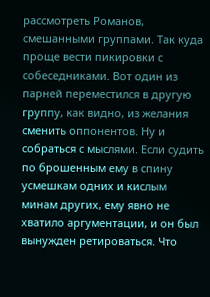рассмотреть Романов, смешанными группами. Так куда проще вести пикировки с собеседниками. Вот один из парней переместился в другую группу, как видно, из желания сменить оппонентов. Ну и собраться с мыслями. Если судить по брошенным ему в спину усмешкам одних и кислым минам других, ему явно не хватило аргументации, и он был вынужден ретироваться. Что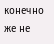конечно же не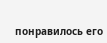понравилось его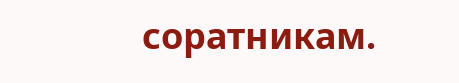соратникам.